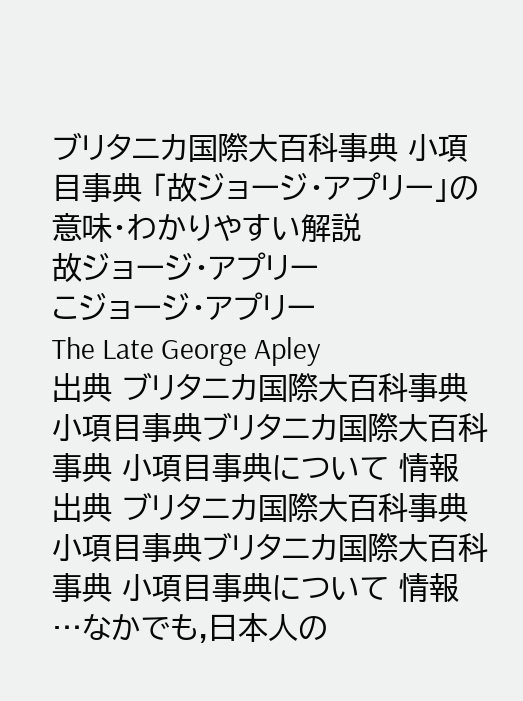ブリタニカ国際大百科事典 小項目事典 「故ジョージ・アプリー」の意味・わかりやすい解説
故ジョージ・アプリー
こジョージ・アプリー
The Late George Apley
出典 ブリタニカ国際大百科事典 小項目事典ブリタニカ国際大百科事典 小項目事典について 情報
出典 ブリタニカ国際大百科事典 小項目事典ブリタニカ国際大百科事典 小項目事典について 情報
…なかでも,日本人の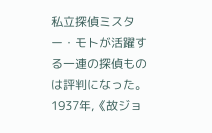私立探偵ミスター・モトが活躍する一連の探偵ものは評判になった。1937年,《故ジョ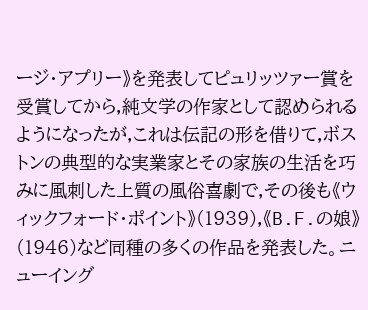ージ・アプリー》を発表してピュリッツァー賞を受賞してから,純文学の作家として認められるようになったが,これは伝記の形を借りて,ボストンの典型的な実業家とその家族の生活を巧みに風刺した上質の風俗喜劇で,その後も《ウィックフォード・ポイント》(1939),《B.F.の娘》(1946)など同種の多くの作品を発表した。ニューイング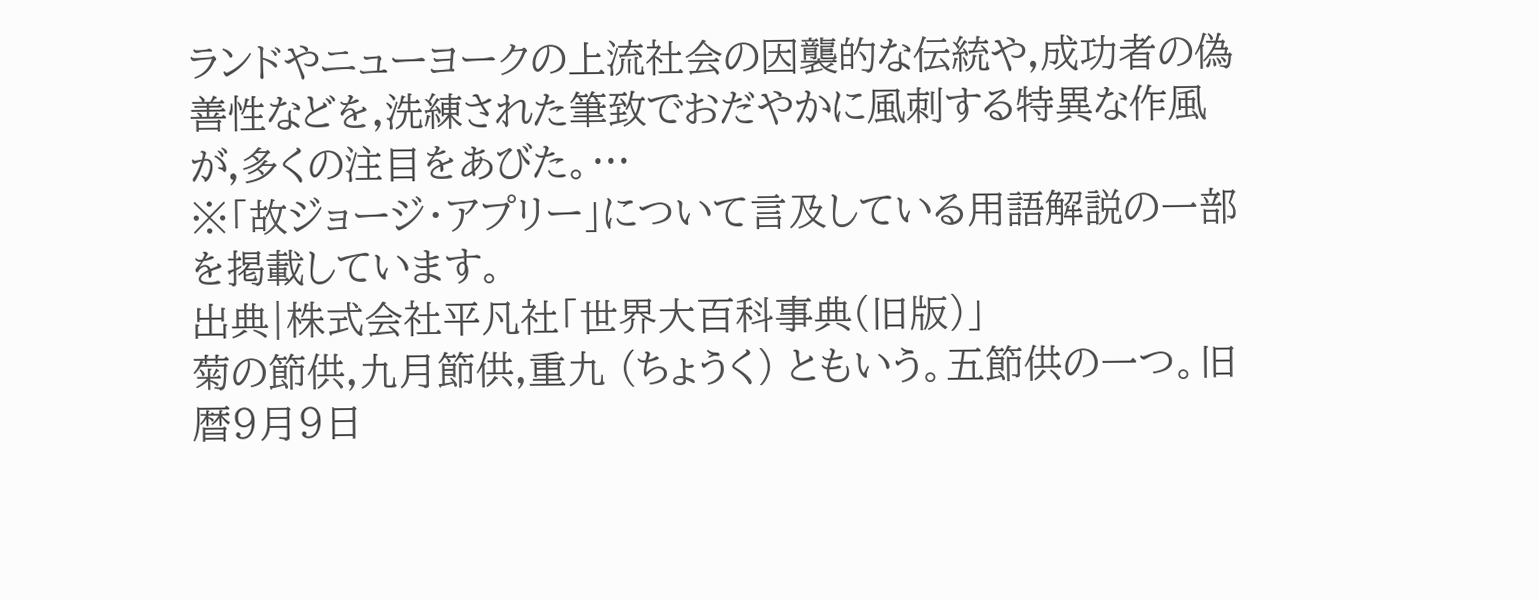ランドやニューヨークの上流社会の因襲的な伝統や,成功者の偽善性などを,洗練された筆致でおだやかに風刺する特異な作風が,多くの注目をあびた。…
※「故ジョージ・アプリー」について言及している用語解説の一部を掲載しています。
出典|株式会社平凡社「世界大百科事典(旧版)」
菊の節供,九月節供,重九 (ちょうく) ともいう。五節供の一つ。旧暦9月9日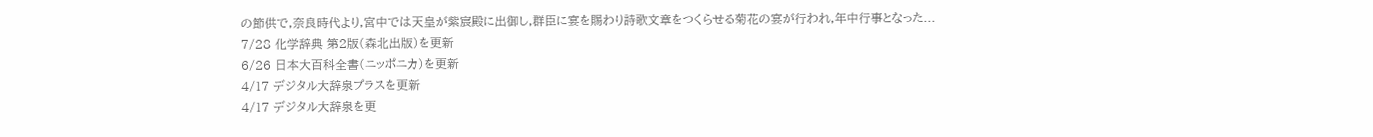の節供で,奈良時代より,宮中では天皇が紫宸殿に出御し,群臣に宴を賜わり詩歌文章をつくらせる菊花の宴が行われ,年中行事となった...
7/28 化学辞典 第2版(森北出版)を更新
6/26 日本大百科全書(ニッポニカ)を更新
4/17 デジタル大辞泉プラスを更新
4/17 デジタル大辞泉を更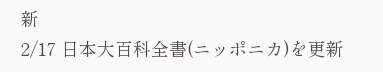新
2/17 日本大百科全書(ニッポニカ)を更新